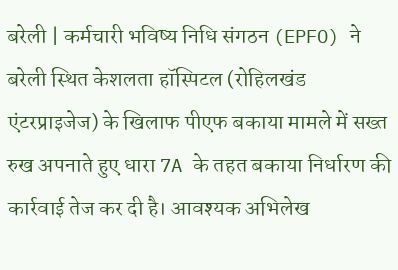बरेली | कर्मचारी भविष्य निधि संगठन (EPFO) ने बरेली स्थित केशलता हॉस्पिटल (रोहिलखंड एंटरप्राइजेज) के खिलाफ पीएफ बकाया मामले में सख्त रुख अपनाते हुए धारा 7A के तहत बकाया निर्धारण की कार्रवाई तेज कर दी है। आवश्यक अभिलेख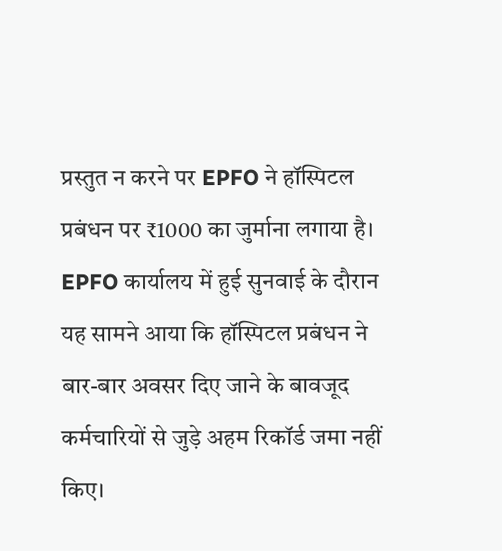प्रस्तुत न करने पर EPFO ने हॉस्पिटल प्रबंधन पर ₹1000 का जुर्माना लगाया है।
EPFO कार्यालय में हुई सुनवाई के दौरान यह सामने आया कि हॉस्पिटल प्रबंधन ने बार-बार अवसर दिए जाने के बावजूद कर्मचारियों से जुड़े अहम रिकॉर्ड जमा नहीं किए।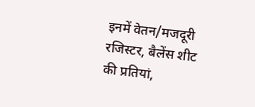इनमें वेतन/मजदूरी रजिस्टर, बैलेंस शीट की प्रतियां,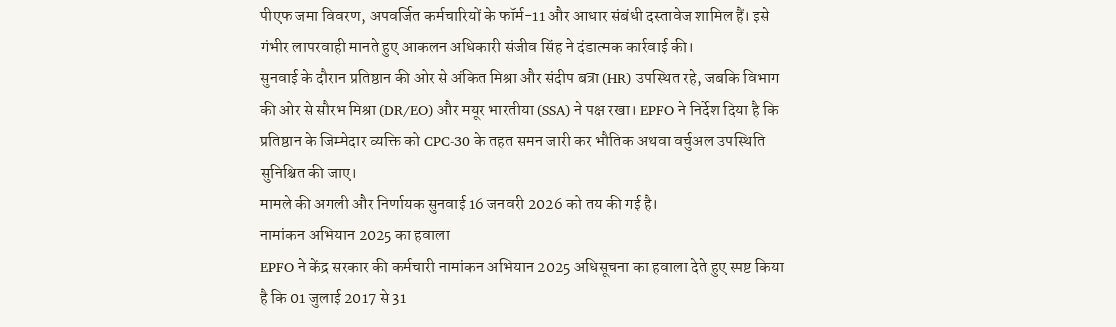पीएफ जमा विवरण, अपवर्जित कर्मचारियों के फॉर्म-11 और आधार संबंधी दस्तावेज शामिल हैं। इसे गंभीर लापरवाही मानते हुए आकलन अधिकारी संजीव सिंह ने दंडात्मक कार्रवाई की।
सुनवाई के दौरान प्रतिष्ठान की ओर से अंकित मिश्रा और संदीप बत्रा (HR) उपस्थित रहे, जबकि विभाग की ओर से सौरभ मिश्रा (DR/EO) और मयूर भारतीया (SSA) ने पक्ष रखा। EPFO ने निर्देश दिया है कि प्रतिष्ठान के जिम्मेदार व्यक्ति को CPC-30 के तहत समन जारी कर भौतिक अथवा वर्चुअल उपस्थिति सुनिश्चित की जाए।
मामले की अगली और निर्णायक सुनवाई 16 जनवरी 2026 को तय की गई है।
नामांकन अभियान 2025 का हवाला
EPFO ने केंद्र सरकार की कर्मचारी नामांकन अभियान 2025 अधिसूचना का हवाला देते हुए स्पष्ट किया है कि 01 जुलाई 2017 से 31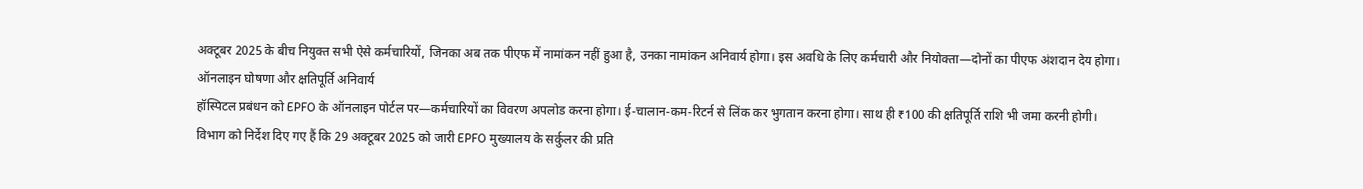अक्टूबर 2025 के बीच नियुक्त सभी ऐसे कर्मचारियों, जिनका अब तक पीएफ में नामांकन नहीं हुआ है, उनका नामांकन अनिवार्य होगा। इस अवधि के लिए कर्मचारी और नियोक्ता—दोनों का पीएफ अंशदान देय होगा।
ऑनलाइन घोषणा और क्षतिपूर्ति अनिवार्य
हॉस्पिटल प्रबंधन को EPFO के ऑनलाइन पोर्टल पर—कर्मचारियों का विवरण अपलोड करना होगा। ई-चालान-कम-रिटर्न से लिंक कर भुगतान करना होगा। साथ ही ₹100 की क्षतिपूर्ति राशि भी जमा करनी होगी।
विभाग को निर्देश दिए गए हैं कि 29 अक्टूबर 2025 को जारी EPFO मुख्यालय के सर्कुलर की प्रति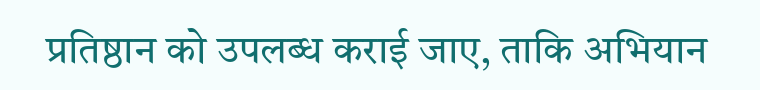प्रतिष्ठान को उपलब्ध कराई जाए, ताकि अभियान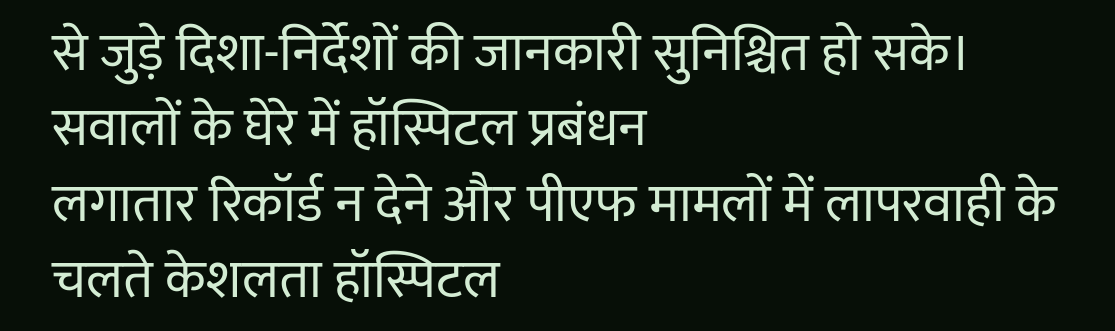से जुड़े दिशा-निर्देशों की जानकारी सुनिश्चित हो सके।
सवालों के घेरे में हॉस्पिटल प्रबंधन
लगातार रिकॉर्ड न देने और पीएफ मामलों में लापरवाही के चलते केशलता हॉस्पिटल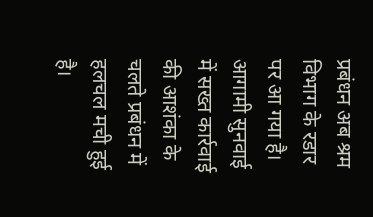प्रबंधन अब श्रम विभाग के रडार पर आ गया है। आगामी सुनवाई में सख्त कार्रवाई की आशंका के चलते प्रबंधन में हलचल मची हुई है।